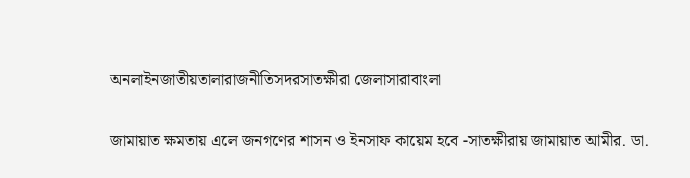অনলাইনজাতীয়তালারাজনীতিসদরসাতক্ষীরা জেলাসারাবাংলা

জামায়াত ক্ষমতায় এলে জনগণের শাসন ও ইনসাফ কায়েম হবে -সাতক্ষীরায় জামায়াত আমীর. ডা.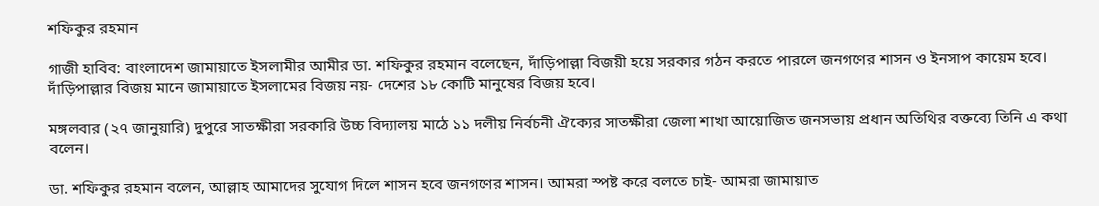শফিকুর রহমান

গাজী হাবিব: বাংলাদেশ জামায়াতে ইসলামীর আমীর ডা. শফিকুর রহমান বলেছেন, দাঁড়িপাল্লা বিজয়ী হয়ে সরকার গঠন করতে পারলে জনগণের শাসন ও ইনসাপ কায়েম হবে। দাঁড়িপাল্লার বিজয় মানে জামায়াতে ইসলামের বিজয় নয়- দেশের ১৮ কোটি মানুষের বিজয় হবে।

মঙ্গলবার (২৭ জানুয়ারি) দুপুরে সাতক্ষীরা সরকারি উচ্চ বিদ্যালয় মাঠে ১১ দলীয় নির্বচনী ঐক্যের সাতক্ষীরা জেলা শাখা আয়োজিত জনসভায় প্রধান অতিথির বক্তব্যে তিনি এ কথা বলেন।

ডা. শফিকুর রহমান বলেন, আল্লাহ আমাদের সুযোগ দিলে শাসন হবে জনগণের শাসন। আমরা স্পষ্ট করে বলতে চাই- আমরা জামায়াত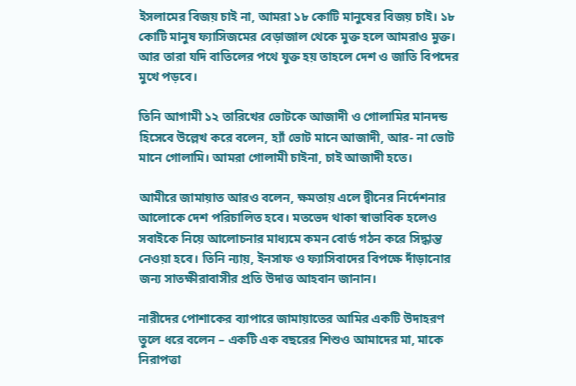ইসলামের বিজয় চাই না, আমরা ১৮ কোটি মানুষের বিজয় চাই। ১৮ কোটি মানুষ ফ্যাসিজমের বেড়াজাল থেকে মুক্ত হলে আমরাও মুক্ত। আর তারা যদি বাতিলের পথে যুক্ত হয় তাহলে দেশ ও জাতি বিপদের মুখে পড়বে।

তিনি আগামী ১২ তারিখের ভোটকে আজাদী ও গোলামির মানদন্ড হিসেবে উল্লেখ করে বলেন, হ্যাঁ ভোট মানে আজাদী, আর- না ভোট মানে গোলামি। আমরা গোলামী চাইনা, চাই আজাদী হতে।

আমীরে জামায়াত আরও বলেন, ক্ষমতায় এলে দ্বীনের নির্দেশনার আলোকে দেশ পরিচালিত হবে। মতভেদ থাকা স্বাভাবিক হলেও সবাইকে নিয়ে আলোচনার মাধ্যমে কমন বোর্ড গঠন করে সিদ্ধান্ত নেওয়া হবে। তিনি ন্যায়, ইনসাফ ও ফ্যাসিবাদের বিপক্ষে দাঁড়ানোর জন্য সাতক্ষীরাবাসীর প্রতি উদাত্ত আহবান জানান।

নারীদের পোশাকের ব্যাপারে জামায়াতের আমির একটি উদাহরণ তুলে ধরে বলেন – একটি এক বছরের শিশুও আমাদের মা, মাকে নিরাপত্তা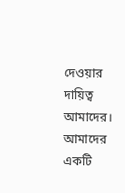দেওয়ার দায়িত্ব আমাদের। আমাদের একটি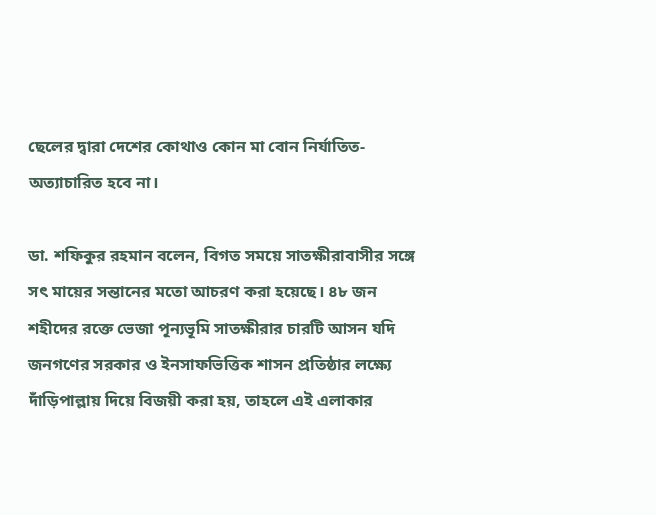ছেলের দ্বারা দেশের কোথাও কোন মা বোন নির্যাতিত- অত্যাচারিত হবে না।

ডা. শফিকুর রহমান বলেন, বিগত সময়ে সাতক্ষীরাবাসীর সঙ্গে সৎ মায়ের সন্তানের মতো আচরণ করা হয়েছে। ৪৮ জন শহীদের রক্তে ভেজা পূন্যভূমি সাতক্ষীরার চারটি আসন যদি জনগণের সরকার ও ইনসাফভিত্তিক শাসন প্রতিষ্ঠার লক্ষ্যে দাঁড়িপাল্লায় দিয়ে বিজয়ী করা হয়, তাহলে এই এলাকার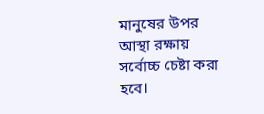মানুষের উপর আস্থা রক্ষায় সর্বোচ্চ চেষ্টা করা হবে।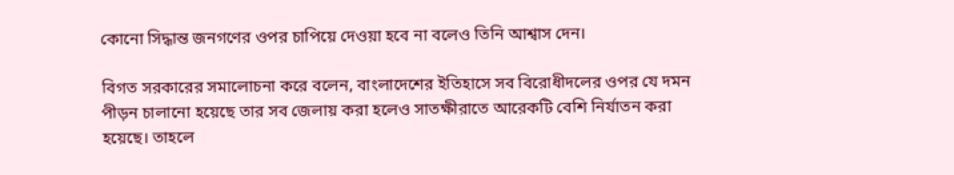কোনো সিদ্ধান্ত জনগণের ওপর চাপিয়ে দেওয়া হবে না বলেও তিনি আশ্বাস দেন।

বিগত সরকারের সমালোচনা করে বলেন, বাংলাদেশের ইতিহাসে সব বিরোধীদলের ওপর যে দমন পীড়ন চালানো হয়েছে তার সব জেলায় করা হলেও সাতক্ষীরাতে আরেকটি বেশি নির্যাতন করা হয়েছে। তাহলে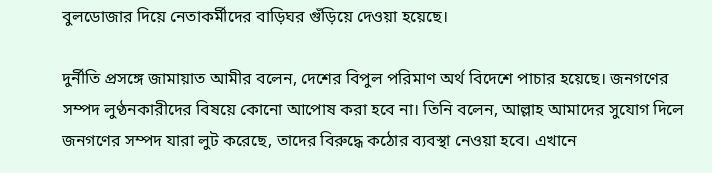বুলডোজার দিয়ে নেতাকর্মীদের বাড়িঘর গুঁড়িয়ে দেওয়া হয়েছে।

দুর্নীতি প্রসঙ্গে জামায়াত আমীর বলেন, দেশের বিপুল পরিমাণ অর্থ বিদেশে পাচার হয়েছে। জনগণের সম্পদ লুণ্ঠনকারীদের বিষয়ে কোনো আপোষ করা হবে না। তিনি বলেন, আল্লাহ আমাদের সুযোগ দিলে জনগণের সম্পদ যারা লুট করেছে, তাদের বিরুদ্ধে কঠোর ব্যবস্থা নেওয়া হবে। এখানে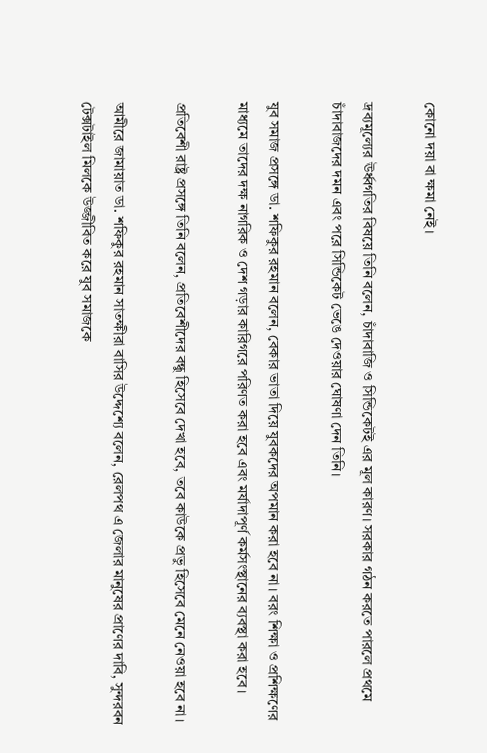কোনো দয়া বা ক্ষমা নেই।

দ্রব্যমূল্যের ঊর্ধ্বগতির বিষয়ে তিনি বলেন, চাঁদাবাজি ও সিন্ডিকেটই এর মূল কারণ। সরকার গঠন করতে পারলে প্রথমে চাঁদাবাজদের দমন এবং পরে সিন্ডিকেট ভেঙে দেওয়ার ঘোষণা দেন তিনি।

যুব সমাজ প্রসঙ্গে ডা. শফিকুর রহমান বলেন, বেকার ভাতা দিয়ে যুবকদের অপমান করা হবে না। বরং শিক্ষা ও প্রশিক্ষণের মাধ্যমে তাদের দক্ষ নাগরিক ও দেশ গড়ার কারিগরে পরিণত করা হবে এবং মর্যাদাপূর্ণ কর্মসংস্থানের ব্যবস্থা করা হবে।

প্রতিবেশী রাষ্ট্র প্রসঙ্গে তিনি বলেন, প্রতিবেশীদের বন্ধু হিসেবে দেখা হবে, তবে কাউকে প্রভু হিসেবে মেনে নেওয়া হবে না।

আমীরে জামায়াত ডা. শফিকুর রহমান সাতক্ষীরা বাসির উদ্দেশ্যে বলেন, রেলপথ এ জেলার মানুষের প্রাণের দাবি, সুন্দরবন টেক্সটাইল মিলকে উজ্জীবিত করে যুব সমাজকে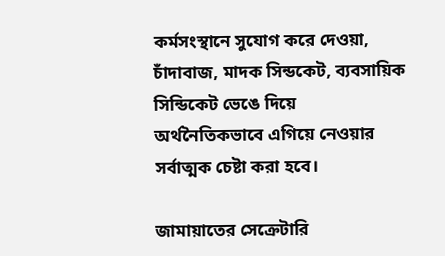কর্মসংস্থানে সুযোগ করে দেওয়া, চাঁদাবাজ, মাদক সিন্ডকেট, ব্যবসায়িক সিন্ডিকেট ভেঙে দিয়ে অর্থনৈতিকভাবে এগিয়ে নেওয়ার সর্বাত্মক চেষ্টা করা হবে।

জামায়াতের সেক্রেটারি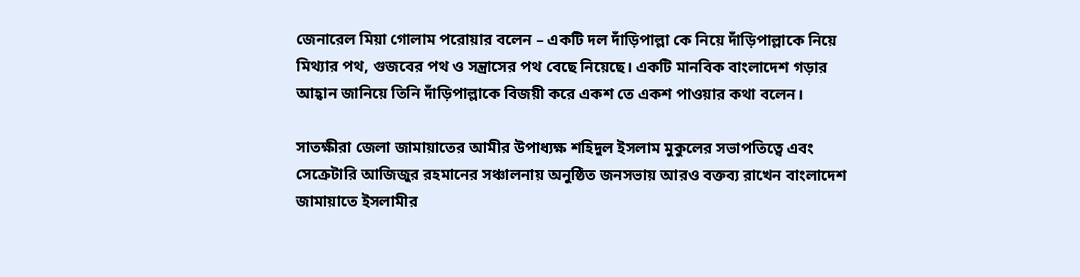জেনারেল মিয়া গোলাম পরোয়ার বলেন – একটি দল দাঁড়িপাল্লা কে নিয়ে দাঁড়িপাল্লাকে নিয়ে মিথ্যার পথ, গুজবের পথ ও সন্ত্রাসের পথ বেছে নিয়েছে। একটি মানবিক বাংলাদেশ গড়ার আহ্বান জানিয়ে তিনি দাঁড়িপাল্লাকে বিজয়ী করে একশ তে একশ পাওয়ার কথা বলেন।

সাতক্ষীরা জেলা জামায়াতের আমীর উপাধ্যক্ষ শহিদুল ইসলাম মুকুলের সভাপতিত্বে এবং সেক্রেটারি আজিজুর রহমানের সঞ্চালনায় অনুষ্ঠিত জনসভায় আরও বক্তব্য রাখেন বাংলাদেশ জামায়াতে ইসলামীর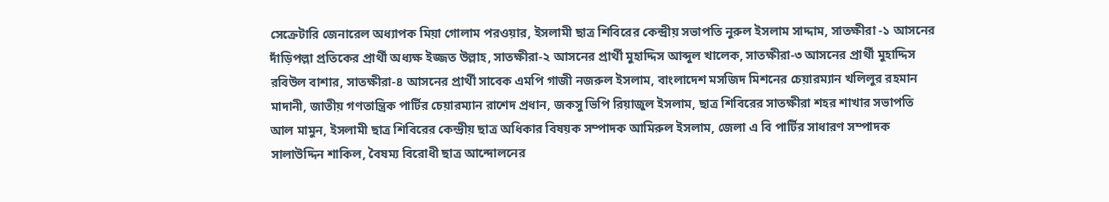সেক্রেটারি জেনারেল অধ্যাপক মিয়া গোলাম পরওয়ার, ইসলামী ছাত্র শিবিরের কেন্দ্রীয় সভাপতি নুরুল ইসলাম সাদ্দাম, সাতক্ষীরা -১ আসনের দাঁড়িপল্লা প্রতিকের প্রার্থী অধ্যক্ষ ইজ্জত উল্লাহ, সাতক্ষীরা-২ আসনের প্রার্থী মুহাদ্দিস আব্দুল খালেক, সাতক্ষীরা-৩ আসনের প্রার্থী মুহাদ্দিস রবিউল বাশার, সাতক্ষীরা-৪ আসনের প্রার্থী সাবেক এমপি গাজী নজরুল ইসলাম, বাংলাদেশ মসজিদ মিশনের চেয়ারম্যান খলিলুর রহমান মাদানী, জাতীয় গণতান্ত্রিক পার্টির চেয়ারম্যান রাশেদ প্রধান, জকসু ভিপি রিয়াজুল ইসলাম, ছাত্র শিবিরের সাতক্ষীরা শহর শাখার সভাপতি আল মামুন, ইসলামী ছাত্র শিবিরের কেন্দ্রীয় ছাত্র অধিকার বিষয়ক সম্পাদক আমিরুল ইসলাম, জেলা এ বি পার্টির সাধারণ সম্পাদক সালাউদ্দিন শাকিল, বৈষম্য বিরোধী ছাত্র আন্দোলনের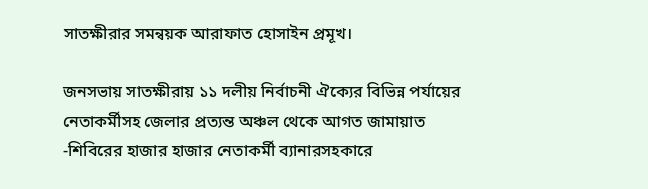সাতক্ষীরার সমন্বয়ক আরাফাত হোসাইন প্রমূখ।

জনসভায় সাতক্ষীরায় ১১ দলীয় নির্বাচনী ঐক্যের বিভিন্ন পর্যায়ের নেতাকর্মীসহ জেলার প্রত্যন্ত অঞ্চল থেকে আগত জামায়াত -শিবিরের হাজার হাজার নেতাকর্মী ব্যানারসহকারে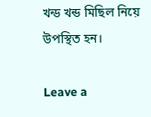খন্ড খন্ড মিছিল নিয়ে উপস্থিত হন।

Leave a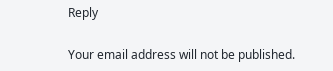Reply

Your email address will not be published.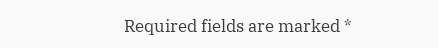Required fields are marked *